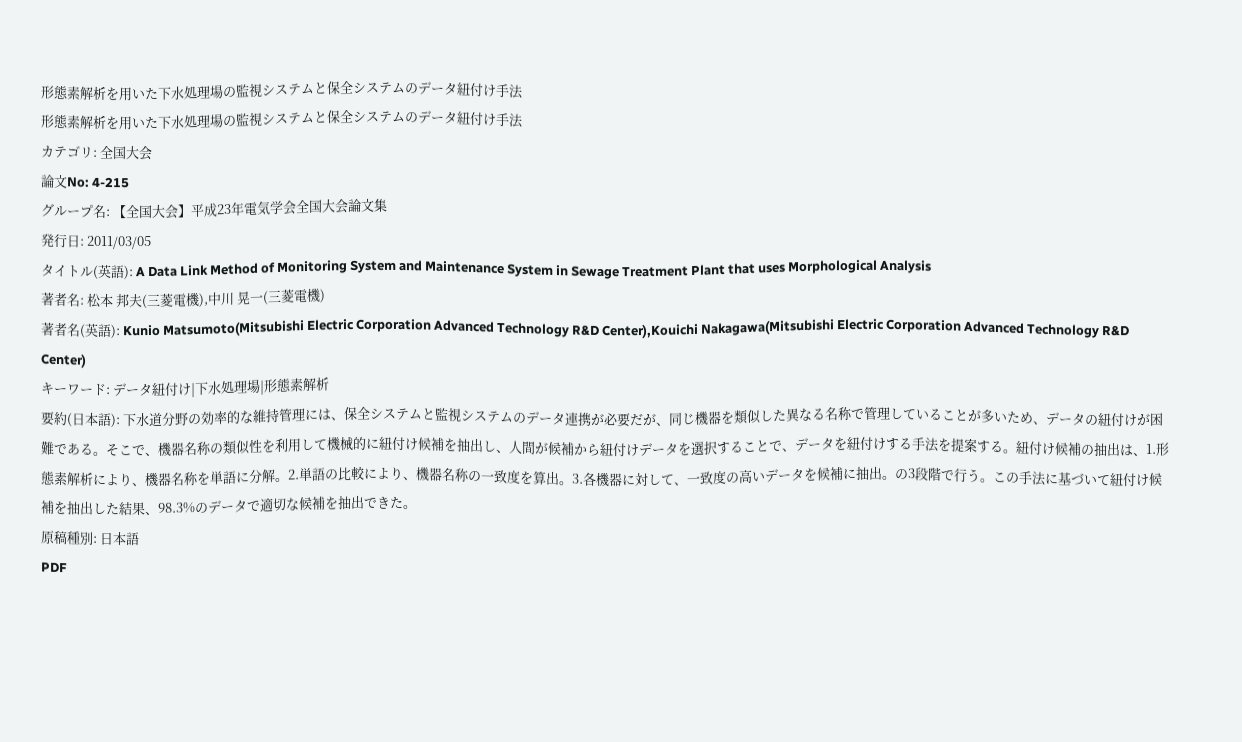形態素解析を用いた下水処理場の監視システムと保全システムのデータ紐付け手法
形態素解析を用いた下水処理場の監視システムと保全システムのデータ紐付け手法
カテゴリ: 全国大会
論文No: 4-215
グループ名: 【全国大会】平成23年電気学会全国大会論文集
発行日: 2011/03/05
タイトル(英語): A Data Link Method of Monitoring System and Maintenance System in Sewage Treatment Plant that uses Morphological Analysis
著者名: 松本 邦夫(三菱電機),中川 晃一(三菱電機)
著者名(英語): Kunio Matsumoto(Mitsubishi Electric Corporation Advanced Technology R&D Center),Kouichi Nakagawa(Mitsubishi Electric Corporation Advanced Technology R&D Center)
キーワード: データ紐付け|下水処理場|形態素解析
要約(日本語): 下水道分野の効率的な維持管理には、保全システムと監視システムのデータ連携が必要だが、同じ機器を類似した異なる名称で管理していることが多いため、データの紐付けが困難である。そこで、機器名称の類似性を利用して機械的に紐付け候補を抽出し、人間が候補から紐付けデータを選択することで、データを紐付けする手法を提案する。紐付け候補の抽出は、1.形態素解析により、機器名称を単語に分解。2.単語の比較により、機器名称の一致度を算出。3.各機器に対して、一致度の高いデータを候補に抽出。の3段階で行う。この手法に基づいて紐付け候補を抽出した結果、98.3%のデータで適切な候補を抽出できた。
原稿種別: 日本語
PDF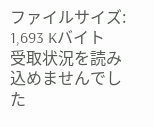ファイルサイズ: 1,693 Kバイト
受取状況を読み込めませんでした